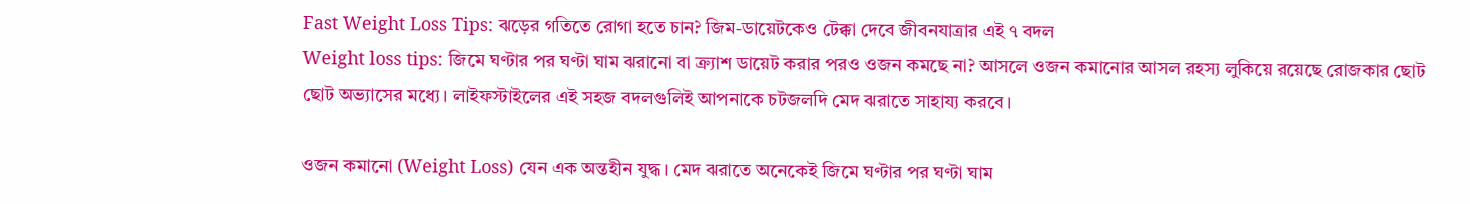Fast Weight Loss Tips: ঝড়ের গতিতে রোগা হতে চান? জিম-ডায়েটকেও টেক্কা দেবে জীবনযাত্রার এই ৭ বদল
Weight loss tips: জিমে ঘণ্টার পর ঘণ্টা ঘাম ঝরানো বা ক্র্যাশ ডায়েট করার পরও ওজন কমছে না? আসলে ওজন কমানোর আসল রহস্য লুকিয়ে রয়েছে রোজকার ছোট ছোট অভ্যাসের মধ্যে। লাইফস্টাইলের এই সহজ বদলগুলিই আপনাকে চটজলদি মেদ ঝরাতে সাহায্য করবে।

ওজন কমানো (Weight Loss) যেন এক অন্তহীন যুদ্ধ। মেদ ঝরাতে অনেকেই জিমে ঘণ্টার পর ঘণ্টা ঘাম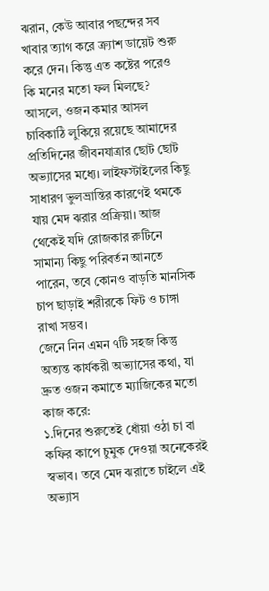ঝরান, কেউ আবার পছন্দের সব খাবার ত্যাগ করে ক্র্যাশ ডায়েট শুরু করে দেন। কিন্তু এত কষ্টের পরেও কি মনের মতো ফল মিলছে? আসলে, ওজন কমার আসল চাবিকাঠি লুকিয়ে রয়েছে আমাদের প্রতিদিনের জীবনযাত্রার ছোট ছোট অভ্যাসের মধ্যে। লাইফস্টাইলের কিছু সাধারণ ভুলভ্রান্তির কারণেই থমকে যায় মেদ ঝরার প্রক্রিয়া। আজ থেকেই যদি রোজকার রুটিনে সামান্য কিছু পরিবর্তন আনতে পারেন, তবে কোনও বাড়তি মানসিক চাপ ছাড়াই শরীরকে ফিট ও চাঙ্গা রাখা সম্ভব।
জেনে নিন এমন ৭টি সহজ কিন্তু অত্যন্ত কার্যকরী অভ্যাসের কথা, যা দ্রুত ওজন কমাতে ম্যাজিকের মতো কাজ করে:
১.দিনের শুরুতেই ধোঁয়া ওঠা চা বা কফির কাপে চুমুক দেওয়া অনেকেরই স্বভাব। তবে মেদ ঝরাতে চাইলে এই অভ্যাস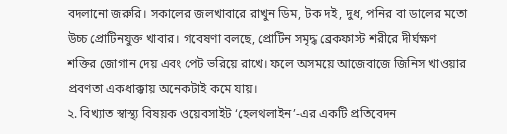বদলানো জরুরি। সকালের জলখাবারে রাখুন ডিম, টক দই, দুধ, পনির বা ডালের মতো উচ্চ প্রোটিনযুক্ত খাবার। গবেষণা বলছে, প্রোটিন সমৃদ্ধ ব্রেকফাস্ট শরীরে দীর্ঘক্ষণ শক্তির জোগান দেয় এবং পেট ভরিয়ে রাখে। ফলে অসময়ে আজেবাজে জিনিস খাওয়ার প্রবণতা একধাক্কায় অনেকটাই কমে যায়।
২. বিখ্যাত স্বাস্থ্য বিষয়ক ওয়েবসাইট ‘হেলথলাইন’-এর একটি প্রতিবেদন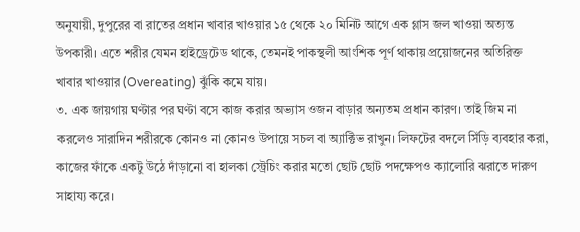অনুযায়ী, দুপুরের বা রাতের প্রধান খাবার খাওয়ার ১৫ থেকে ২০ মিনিট আগে এক গ্লাস জল খাওয়া অত্যন্ত উপকারী। এতে শরীর যেমন হাইড্রেটেড থাকে, তেমনই পাকস্থলী আংশিক পূর্ণ থাকায় প্রয়োজনের অতিরিক্ত খাবার খাওয়ার (Overeating) ঝুঁকি কমে যায়।
৩. এক জায়গায় ঘণ্টার পর ঘণ্টা বসে কাজ করার অভ্যাস ওজন বাড়ার অন্যতম প্রধান কারণ। তাই জিম না করলেও সারাদিন শরীরকে কোনও না কোনও উপায়ে সচল বা অ্যাক্টিভ রাখুন। লিফটের বদলে সিঁড়ি ব্যবহার করা, কাজের ফাঁকে একটু উঠে দাঁড়ানো বা হালকা স্ট্রেচিং করার মতো ছোট ছোট পদক্ষেপও ক্যালোরি ঝরাতে দারুণ সাহায্য করে।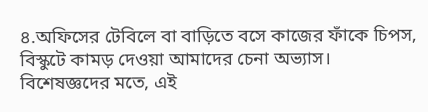৪.অফিসের টেবিলে বা বাড়িতে বসে কাজের ফাঁকে চিপস, বিস্কুটে কামড় দেওয়া আমাদের চেনা অভ্যাস। বিশেষজ্ঞদের মতে, এই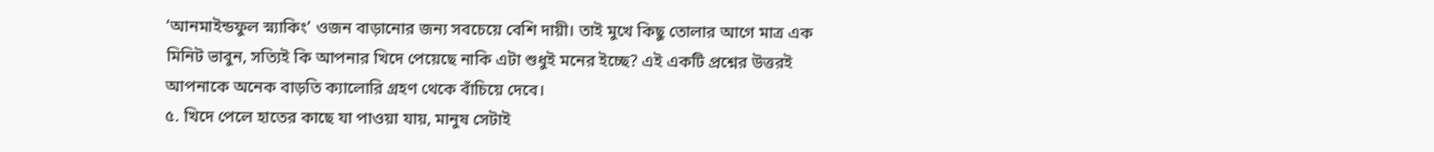‘আনমাইন্ডফুল স্ন্যাকিং’ ওজন বাড়ানোর জন্য সবচেয়ে বেশি দায়ী। তাই মুখে কিছু তোলার আগে মাত্র এক মিনিট ভাবুন, সত্যিই কি আপনার খিদে পেয়েছে নাকি এটা শুধুই মনের ইচ্ছে? এই একটি প্রশ্নের উত্তরই আপনাকে অনেক বাড়তি ক্যালোরি গ্রহণ থেকে বাঁচিয়ে দেবে।
৫. খিদে পেলে হাতের কাছে যা পাওয়া যায়, মানুষ সেটাই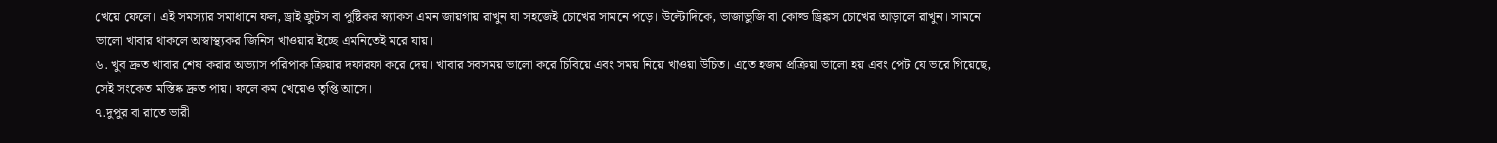খেয়ে ফেলে। এই সমস্যার সমাধানে ফল, ড্রাই ফ্রুটস বা পুষ্টিকর স্ন্যাকস এমন জায়গায় রাখুন যা সহজেই চোখের সামনে পড়ে। উল্টোদিকে, ভাজাভুজি বা কোল্ড ড্রিঙ্কস চোখের আড়ালে রাখুন। সামনে ভালো খাবার থাকলে অস্বাস্থ্যকর জিনিস খাওয়ার ইচ্ছে এমনিতেই মরে যায়।
৬. খুব দ্রুত খাবার শেষ করার অভ্যাস পরিপাক ক্রিয়ার দফারফা করে দেয়। খাবার সবসময় ভালো করে চিবিয়ে এবং সময় নিয়ে খাওয়া উচিত। এতে হজম প্রক্রিয়া ভালো হয় এবং পেট যে ভরে গিয়েছে, সেই সংকেত মস্তিষ্ক দ্রুত পায়। ফলে কম খেয়েও তৃপ্তি আসে।
৭.দুপুর বা রাতে ভারী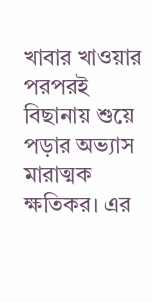খাবার খাওয়ার পরপরই বিছানায় শুয়ে পড়ার অভ্যাস মারাত্মক ক্ষতিকর। এর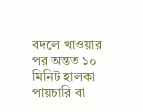বদলে খাওয়ার পর অন্তত ১০ মিনিট হালকা পায়চারি বা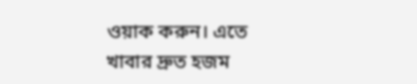ওয়াক করুন। এতে খাবার দ্রুত হজম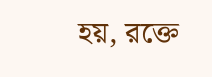হয়, রক্তে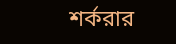শর্করার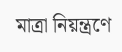মাত্রা নিয়ন্ত্রণে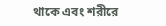থাকে এবং শরীরে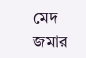মেদ জমার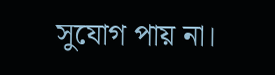সুযোগ পায় না।